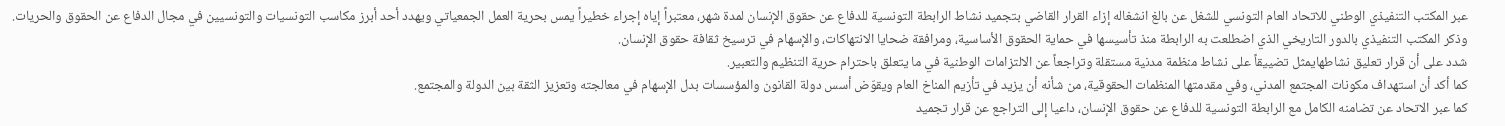عبر المكتب التنفيذي الوطني للاتحاد العام التونسي للشغل عن بالغ انشغاله إزاء القرار القاضي بتجميد نشاط الرابطة التونسية للدفاع عن حقوق الإنسان لمدة شهر، معتبراً إياه إجراء خطيراً يمس بحرية العمل الجمعياتي ويهدد أحد أبرز مكاسب التونسيات والتونسيين في مجال الدفاع عن الحقوق والحريات.
وذكر المكتب التنفيذي بالدور التاريخي الذي اضطلعت به الرابطة منذ تأسيسها في حماية الحقوق الأساسية، ومرافقة ضحايا الانتهاكات، والإسهام في ترسيخ ثقافة حقوق الإنسان.
شدد على أن قرار تعليق نشاطهايمثل تضييقاً على نشاط منظمة مدنية مستقلة وتراجعاً عن الالتزامات الوطنية في ما يتعلق باحترام حرية التنظيم والتعبير.
كما أكد أن استهداف مكونات المجتمع المدني، وفي مقدمتها المنظمات الحقوقية، من شأنه أن يزيد في تأزيم المناخ العام ويقوّض أسس دولة القانون والمؤسسات بدل الإسهام في معالجته وتعزيز الثقة بين الدولة والمجتمع.
كما عبر الاتحاد عن تضامنه الكامل مع الرابطة التونسية للدفاع عن حقوق الإنسان، داعيا إلى التراجع عن قرار تجميد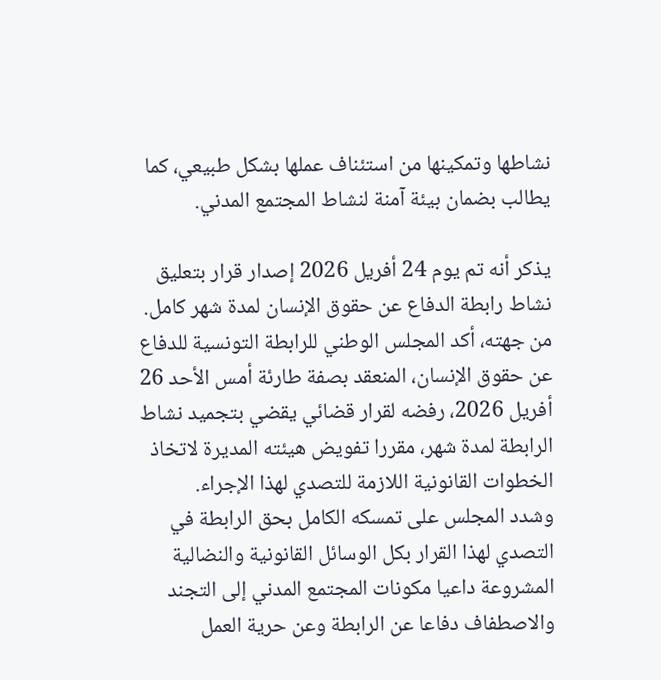نشاطها وتمكينها من استئناف عملها بشكل طبيعي، كما يطالب بضمان بيئة آمنة لنشاط المجتمع المدني.

يذكر أنه تم يوم 24 أفريل 2026 إصدار قرار بتعليق نشاط رابطة الدفاع عن حقوق الإنسان لمدة شهر كامل.
من جهته، أكد المجلس الوطني للرابطة التونسية للدفاع عن حقوق الإنسان، المنعقد بصفة طارئة أمس الأحد 26 أفريل 2026، رفضه لقرار قضائي يقضي بتجميد نشاط الرابطة لمدة شهر، مقررا تفويض هيئته المديرة لاتخاذ الخطوات القانونية اللازمة للتصدي لهذا الإجراء.
وشدد المجلس على تمسكه الكامل بحق الرابطة في التصدي لهذا القرار بكل الوسائل القانونية والنضالية المشروعة داعيا مكونات المجتمع المدني إلى التجند والاصطفاف دفاعا عن الرابطة وعن حرية العمل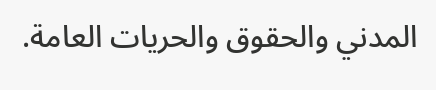المدني والحقوق والحريات العامة.